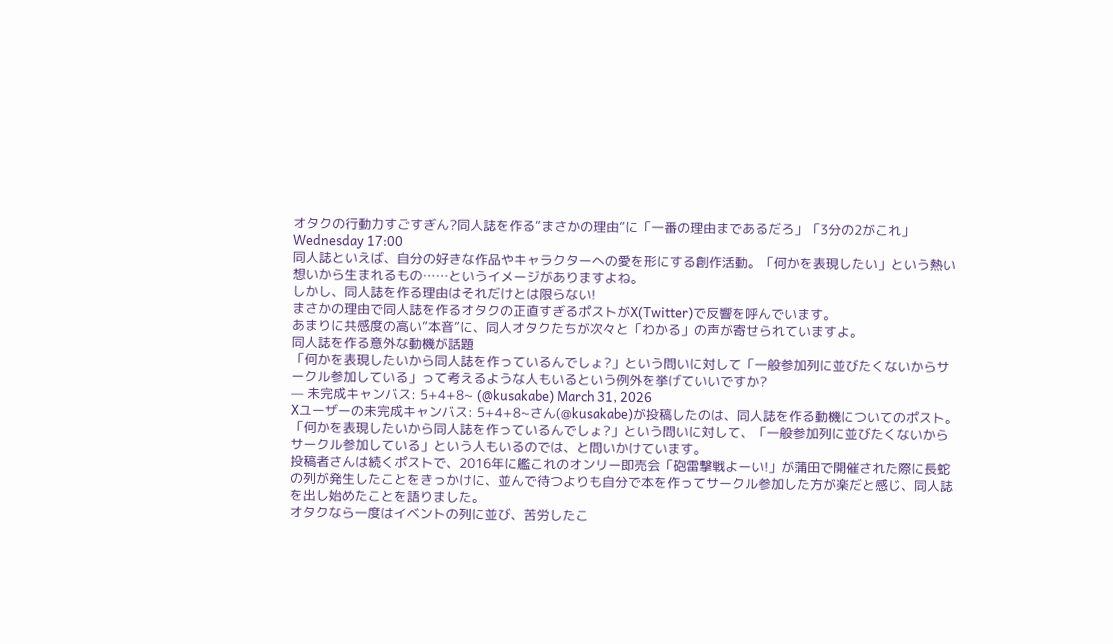オタクの行動力すごすぎん?同人誌を作る“まさかの理由”に「一番の理由まであるだろ」「3分の2がこれ」
Wednesday 17:00
同人誌といえば、自分の好きな作品やキャラクターへの愛を形にする創作活動。「何かを表現したい」という熱い想いから生まれるもの……というイメージがありますよね。
しかし、同人誌を作る理由はそれだけとは限らない!
まさかの理由で同人誌を作るオタクの正直すぎるポストがX(Twitter)で反響を呼んでいます。
あまりに共感度の高い”本音”に、同人オタクたちが次々と「わかる」の声が寄せられていますよ。
同人誌を作る意外な動機が話題
「何かを表現したいから同人誌を作っているんでしょ?」という問いに対して「一般参加列に並びたくないからサークル参加している」って考えるような人もいるという例外を挙げていいですか?
— 未完成キャンバス: 5+4+8~ (@kusakabe) March 31, 2026
Xユーザーの未完成キャンバス: 5+4+8~さん(@kusakabe)が投稿したのは、同人誌を作る動機についてのポスト。
「何かを表現したいから同人誌を作っているんでしょ?」という問いに対して、「一般参加列に並びたくないからサークル参加している」という人もいるのでは、と問いかけています。
投稿者さんは続くポストで、2016年に艦これのオンリー即売会「砲雷撃戦よーい!」が蒲田で開催された際に長蛇の列が発生したことをきっかけに、並んで待つよりも自分で本を作ってサークル参加した方が楽だと感じ、同人誌を出し始めたことを語りました。
オタクなら一度はイベントの列に並び、苦労したこ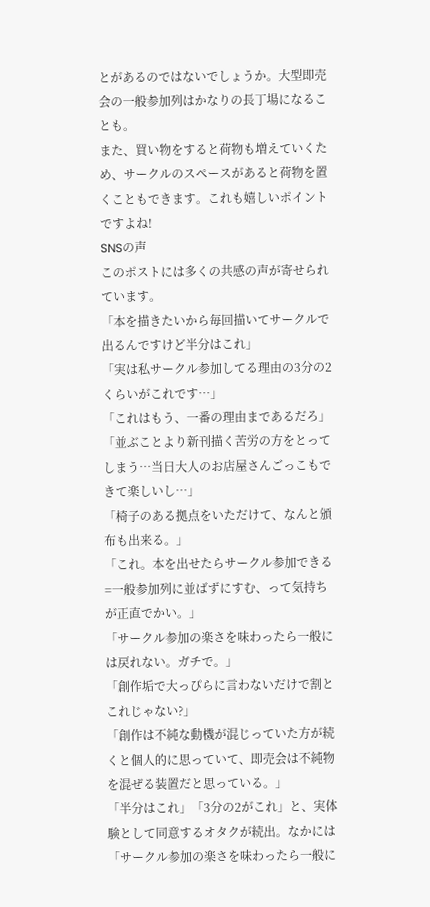とがあるのではないでしょうか。大型即売会の一般参加列はかなりの長丁場になることも。
また、買い物をすると荷物も増えていくため、サークルのスペースがあると荷物を置くこともできます。これも嬉しいポイントですよね!
SNSの声
このポストには多くの共感の声が寄せられています。
「本を描きたいから毎回描いてサークルで出るんですけど半分はこれ」
「実は私サークル参加してる理由の3分の2くらいがこれです…」
「これはもう、一番の理由まであるだろ」
「並ぶことより新刊描く苦労の方をとってしまう…当日大人のお店屋さんごっこもできて楽しいし…」
「椅子のある拠点をいただけて、なんと頒布も出来る。」
「これ。本を出せたらサークル参加できる=一般参加列に並ばずにすむ、って気持ちが正直でかい。」
「サークル参加の楽さを味わったら一般には戻れない。ガチで。」
「創作垢で大っぴらに言わないだけで割とこれじゃない?」
「創作は不純な動機が混じっていた方が続くと個人的に思っていて、即売会は不純物を混ぜる装置だと思っている。」
「半分はこれ」「3分の2がこれ」と、実体験として同意するオタクが続出。なかには「サークル参加の楽さを味わったら一般に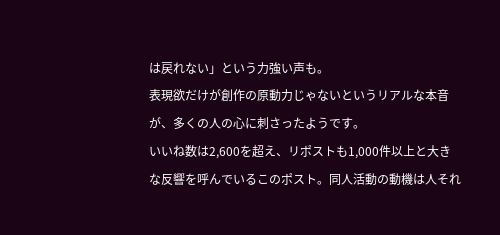は戻れない」という力強い声も。
表現欲だけが創作の原動力じゃないというリアルな本音が、多くの人の心に刺さったようです。
いいね数は2,600を超え、リポストも1,000件以上と大きな反響を呼んでいるこのポスト。同人活動の動機は人それ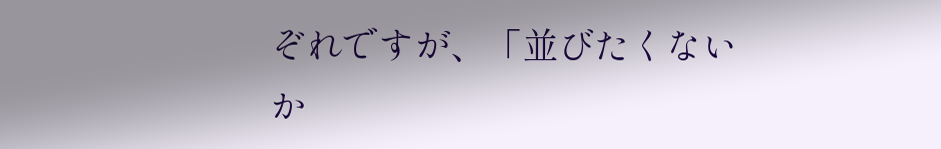ぞれですが、「並びたくないか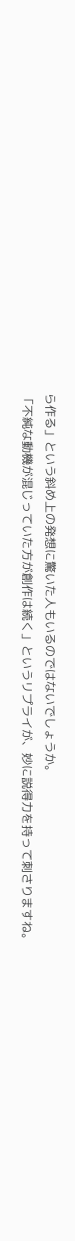ら作る」という斜め上の発想に驚いた人もいるのではないでしょうか。
「不純な動機が混じっていた方が創作は続く」というリプライが、妙に説得力を持って刺さりますね。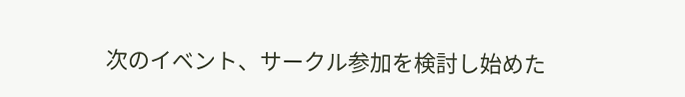次のイベント、サークル参加を検討し始めた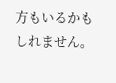方もいるかもしれません。